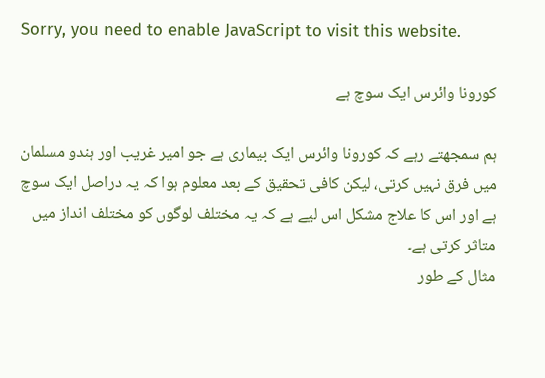Sorry, you need to enable JavaScript to visit this website.

کورونا وائرس ایک سوچ ہے

ہم سمجھتے رہے کہ کورونا وائرس ایک بیماری ہے جو امیر غریب اور ہندو مسلمان میں فرق نہیں کرتی، لیکن کافی تحقیق کے بعد معلوم ہوا کہ یہ دراصل ایک سوچ ہے اور اس کا علاج مشکل اس لیے ہے کہ یہ مختلف لوگوں کو مختلف انداز میں متاثر کرتی ہے۔
مثال کے طور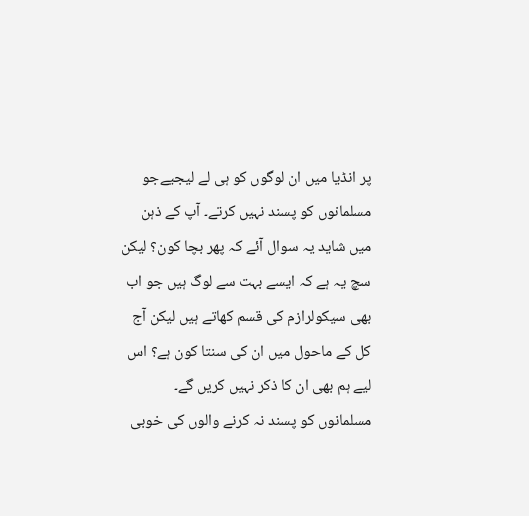پر انڈیا میں ان لوگوں کو ہی لے لیجیےجو مسلمانوں کو پسند نہیں کرتے۔ آپ کے ذہن میں شاید یہ سوال آئے کہ پھر بچا کون؟ لیکن سچ یہ ہے کہ ایسے بہت سے لوگ ہیں جو اب بھی سیکولرازم کی قسم کھاتے ہیں لیکن آج کل کے ماحول میں ان کی سنتا کون ہے؟ اس لیے ہم بھی ان کا ذکر نہیں کریں گے۔
مسلمانوں کو پسند نہ کرنے والوں کی خوبی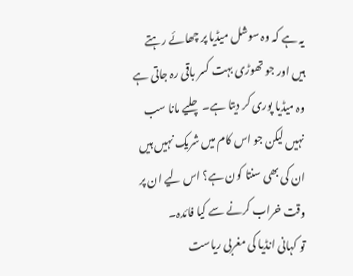یہ ہے کہ وہ سوشل میڈیا پر چھائے رہتے ہیں اور جو تھوڑی بہت کسر باقی رہ جاتی ہے وہ میڈیا پوری کر دیتا ہے۔ چلیے مانا سب نہیں لیکن جو اس کام میں شریک نہیں ہیں ان کی بھی سنتا کون ہے؟ اس لیے ان پر وقت خراب کرنے سے کیا فائدہ۔
تو کہانی انڈیا کی مغربی ریاست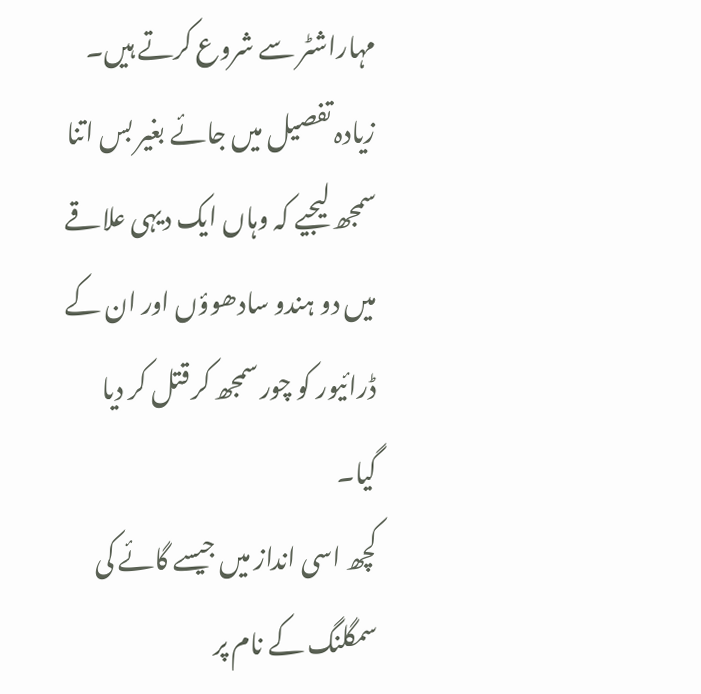مہاراشٹر سے شروع کرتے ہیں۔ زیادہ تفصیل میں جائے بغیر بس اتنا سمجھ لیجیے کہ وہاں ایک دیہی علاقے میں دو ہندو سادھوؤں اور ان کے ڈرائیور کو چور سمجھ کر قتل کر دیا گیا۔
کچھ اسی انداز میں جیسے گائے کی سمگلنگ کے نام پر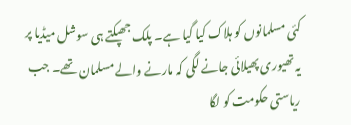کئی مسلمانوں کو ہلاک کیا گیا ہے۔ پلک جھپکتے ہی سوشل میڈیا پر یہ تھیوری پھیلائی جانے لگی کہ مارنے والے مسلمان تھے۔ جب ریاستی حکومت کو لگا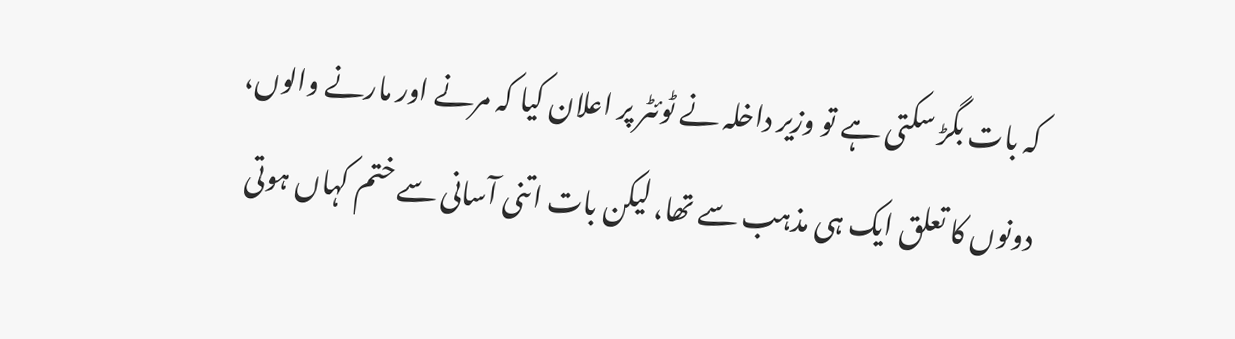کہ بات بگڑ سکتی ہے تو وزیر داخلہ نے ٹوئٹر پر اعلان کیا کہ مرنے اور مارنے والوں، دونوں کا تعلق ایک ہی مذہب سے تھا، لیکن بات اتنی آسانی سے ختم کہاں ہوتی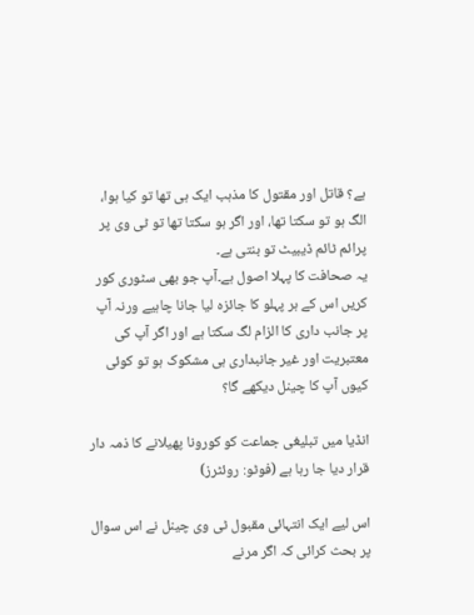ہے؟ قاتل اور مقتول کا مذہب ایک ہی تھا تو کیا ہوا، الگ ہو تو سکتا تھا، اور اگر ہو سکتا تھا تو ٹی وی پر پرائم ٹائم ڈیبیٹ تو بنتی ہے۔
یہ صحافت کا پہلا اصول ہے۔آپ جو بھی سٹوری کور کریں اس کے ہر پہلو کا جائزہ لیا جانا چاہیے ورنہ آپ پر جانب داری کا الزام لگ سکتا ہے اور اگر آپ کی معتبریت اور غیر جانبداری ہی مشکوک ہو تو کوئی کیوں آپ کا چینل دیکھے گا؟

انڈیا میں تبلیغی جماعت کو کورونا پھیلانے کا ذمہ دار قرار دیا جا رہا ہے (فوٹو: روئٹرز)

اس لیے ایک انتہائی مقبول ٹی وی چینل نے اس سوال پر بحث کرائی کہ اگر مرنے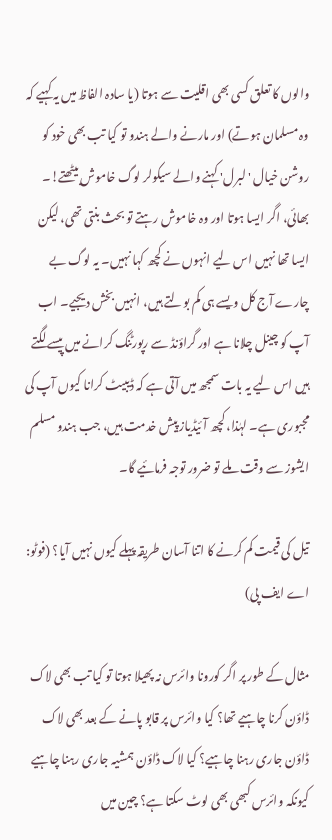والوں کا تعلق کسی بھی اقلیت سے ہوتا (یا سادہ الفاظ میں یہ کہیے کہ وہ مسلمان ہوتے) اور مارنے والے ہندو تو کیا تب بھی خود کو روشن خیال 'لبرل' کہنے والے سیکولر لوگ خاموش بیٹھتے!۔
بھائی، اگر ایسا ہوتا اور وہ خاموش رہتے تو بحث بنتی تھی، لیکن ایسا تھا نہیں اس لیے انہوں نے کچھ کہا نہیں۔ یہ لوگ بے چارے آج کل ویسے ہی کم بولتے ہیں، انہیں بخش دیجیے۔ اب آپ کو چینل چلانا ہے اور گراؤنڈ سے رپورٹنگ کرانے میں پیسے لگتے ہیں اس لیے یہ بات سمجھ میں آتی ہے کہ ڈیبیٹ کرانا کیوں آپ کی مجبوری ہے۔ لہٰذا، کچھ آئیڈیاز پیش خدمت ہیں، جب ہندو مسلم ایشوز سے وقت ملے تو ضرور توجہ فرمائیے گا۔

تیل کی قیمت کم کرنے کا اتنا آسان طریقہ پہلے کیوں نہیں آیا؟ (فوٹو: اے ایف پی)

مثال کے طور پر اگر کورونا وائرس نہ پھیلا ہوتا تو کیا تب بھی لاک ڈاؤن کرنا چاہیے تھا؟ کیا وائرس پر قابو پانے کے بعد بھی لاک ڈاؤن جاری رہنا چاہیے؟ کیا لاک ڈاؤن ہمشیہ جاری رہنا چاہیے کیونکہ وائرس کبھی بھی لوٹ سکتا ہے؟ چین میں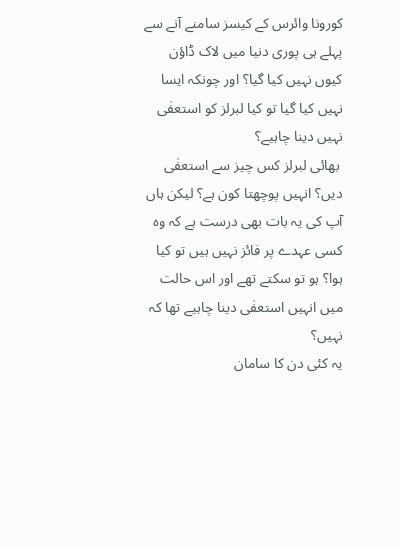کورونا وائرس کے کیسز سامنے آنے سے پہلے ہی پوری دنیا میں لاک ڈاؤن کیوں نہیں کیا گیا؟ اور چونکہ ایسا نہیں کیا گیا تو کیا لبرلز کو استعفٰی نہیں دینا چاہیے؟
 بھائی لبرلز کس چیز سے استعفٰی دیں؟ انہیں پوچھتا کون ہے؟ لیکن ہاں آپ کی یہ بات بھی درست ہے کہ وہ کسی عہدے پر فائز نہیں ہیں تو کیا ہوا؟ ہو تو سکتے تھے اور اس حالت میں انہیں استعفٰی دینا چاہیے تھا کہ نہیں؟
یہ کئی دن کا سامان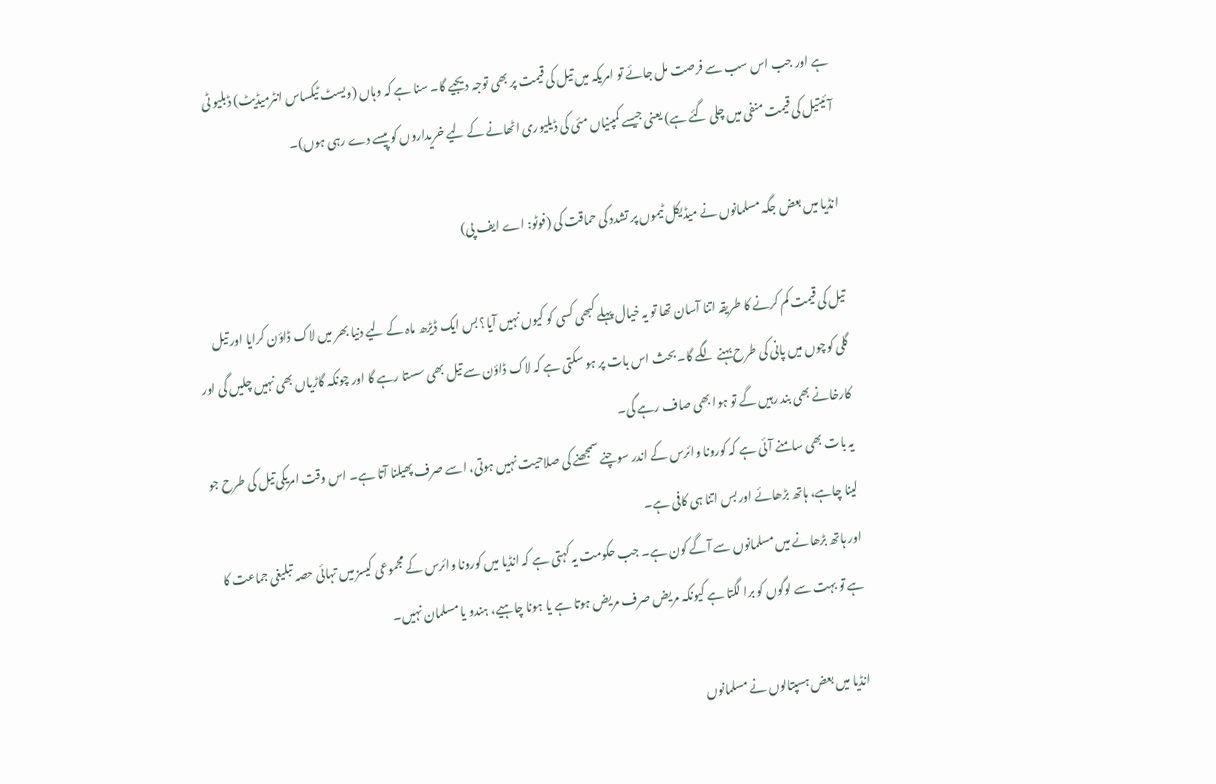ہے اور جب اس سب سے فرصت مل جائے تو امریکہ میں تیل کی قیمت پر بھی توجہ دیجیے گا۔ سنا ہے کہ وہاں (ویسٹ ٹیکساس انٹرمیڈیٹ) ڈبلیو ٹی آئیتیل کی قیمت منفی میں چلی گئے ہے) یعنی جیسے کمپنیاں مئی کی ڈیلیوری اٹھانے کے لیے خریداروں کو پیسے دے رہی ہوں)۔

انڈیا میں بعض جگہ مسلمانوں نے میڈیکل ٹیموں پر تشدد کی حماقت کی (فوٹو: اے ایف پی)

تیل کی قیمت کم کرنے کا طریقہ اتنا آسان تھا تو یہ خیال پہلے کبھی کسی کو کیوں نہیں آیا؟ بس ایک ڈیڑھ ماہ کے لیے دنیا بھر میں لاک ڈاؤن کرایا اور تیل گلی کوچوں میں پانی کی طرح بہنے لگے گا۔ بحث اس بات پر ہو سکتی ہے کہ لاک ڈاؤن سے تیل بھی سستا رہے گا اور چونکہ گاڑیاں بھی نہیں چلیں گی اور کارخانے بھی بند رہیں گے تو ہوا بھی صاف رہے گی۔
یہ بات بھی سامنے آئی ہے کہ کورونا وائرس کے اندر سوچنے سمجھنے کی صلاحیت نہیں ہوتی، اسے صرف پھیلنا آتا ہے۔ اس وقت امریکی تیل کی طرح جو لینا چاہے، ہاتھ بڑھائے اور بس اتنا ہی کافی ہے۔
اور ہاتھ بڑھانے میں مسلمانوں سے آگے کون ہے۔ جب حکومت یہ کہتی ہے کہ انڈیا میں کورونا وائرس کے مجموعی کیسز میں تہائی حصہ تبلیغی جماعت کا ہے تو بہت سے لوگوں کو برا لگتا ہے کیونکہ مریض صرف مریض ہوتا ہے یا ہونا چاہیے، ہندو یا مسلمان نہیں۔

انڈیا میں بعض ہسپتالوں نے مسلمانوں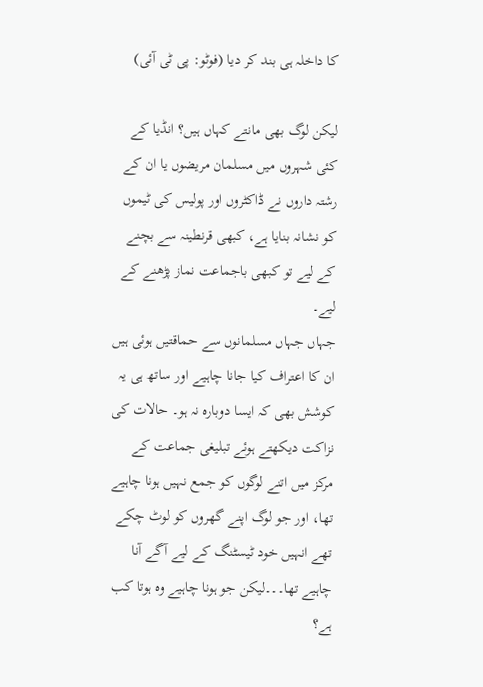کا داخلہ ہی بند کر دیا (فوٹو: پی ٹی آئی)

لیکن لوگ بھی مانتے کہاں ہیں؟ انڈیا کے کئی شہروں میں مسلمان مریضوں یا ان کے رشتہ داروں نے ڈاکٹروں اور پولیس کی ٹیموں کو نشانہ بنایا ہے، کبھی قرنطینہ سے بچنے کے لیے تو کبھی باجماعت نماز پڑھنے کے لیے۔
جہاں جہاں مسلمانوں سے حماقتیں ہوئی ہیں ان کا اعتراف کیا جانا چاہیے اور ساتھ ہی یہ کوشش بھی کہ ایسا دوبارہ نہ ہو۔ حالات کی نزاکت دیکھتے ہوئے تبلیغی جماعت کے مرکز میں اتنے لوگوں کو جمع نہیں ہونا چاہیے تھا، اور جو لوگ اپنے گھروں کو لوٹ چکے تھے انہیں خود ٹیسٹنگ کے لیے آگے آنا چاہیے تھا۔۔۔لیکن جو ہونا چاہیے وہ ہوتا کب ہے؟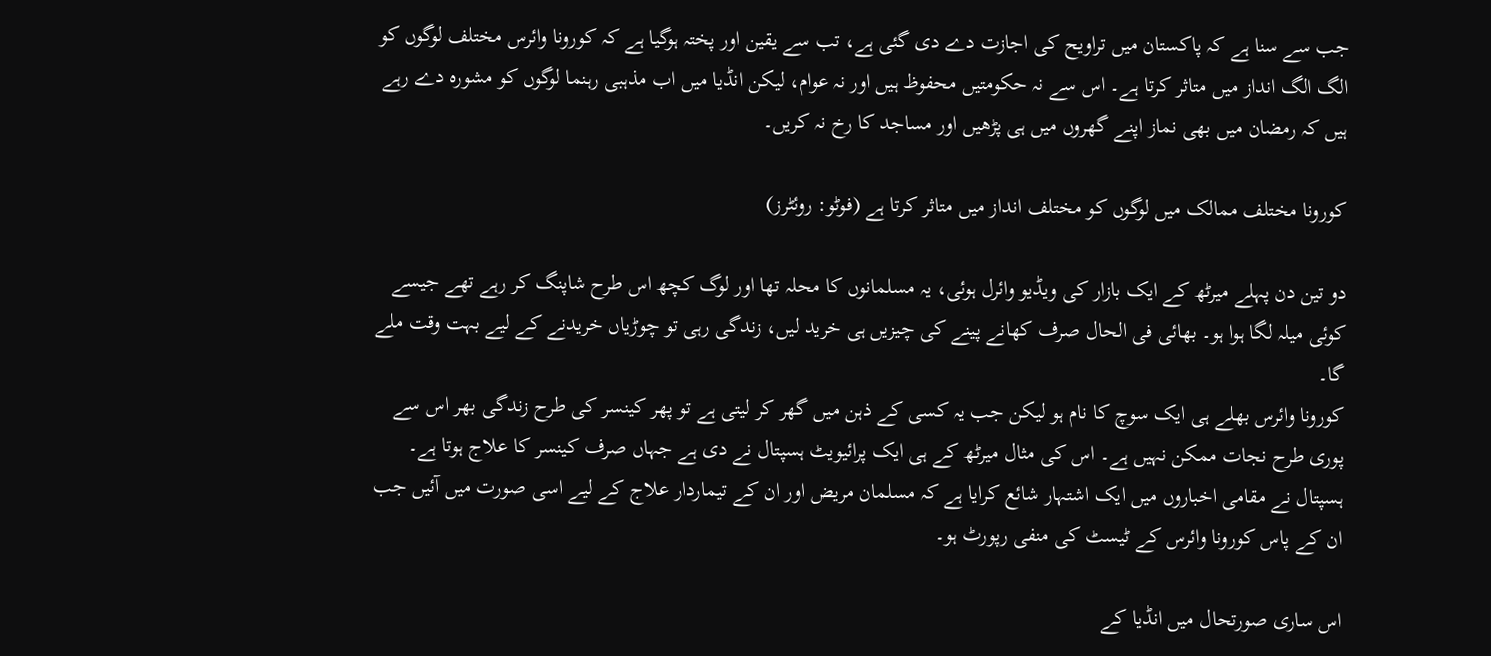جب سے سنا ہے کہ پاکستان میں تراویح کی اجازت دے دی گئی ہے، تب سے یقین اور پختہ ہوگیا ہے کہ کورونا وائرس مختلف لوگوں کو الگ الگ انداز میں متاثر کرتا ہے۔ اس سے نہ حکومتیں محفوظ ہیں اور نہ عوام، لیکن انڈیا میں اب مذہبی رہنما لوگوں کو مشورہ دے رہے ہیں کہ رمضان میں بھی نماز اپنے گھروں میں ہی پڑھیں اور مساجد کا رخ نہ کریں۔

کورونا مختلف ممالک میں لوگوں کو مختلف انداز میں متاثر کرتا ہے (فوٹو: روئٹرز)

دو تین دن پہلے میرٹھ کے ایک بازار کی ویڈیو وائرل ہوئی، یہ مسلمانوں کا محلہ تھا اور لوگ کچھ اس طرح شاپنگ کر رہے تھے جیسے کوئی میلہ لگا ہوا ہو۔ بھائی فی الحال صرف کھانے پینے کی چیزیں ہی خرید لیں، زندگی رہی تو چوڑیاں خریدنے کے لیے بہت وقت ملے گا۔
کورونا وائرس بھلے ہی ایک سوچ کا نام ہو لیکن جب یہ کسی کے ذہن میں گھر کر لیتی ہے تو پھر کینسر کی طرح زندگی بھر اس سے پوری طرح نجات ممکن نہیں ہے۔ اس کی مثال میرٹھ کے ہی ایک پرائیویٹ ہسپتال نے دی ہے جہاں صرف کینسر کا علاج ہوتا ہے۔ ہسپتال نے مقامی اخباروں میں ایک اشتہار شائع کرایا ہے کہ مسلمان مریض اور ان کے تیماردار علاج کے لیے اسی صورت میں آئیں جب ان کے پاس کورونا وائرس کے ٹیسٹ کی منفی رپورٹ ہو۔

اس ساری صورتحال میں انڈیا کے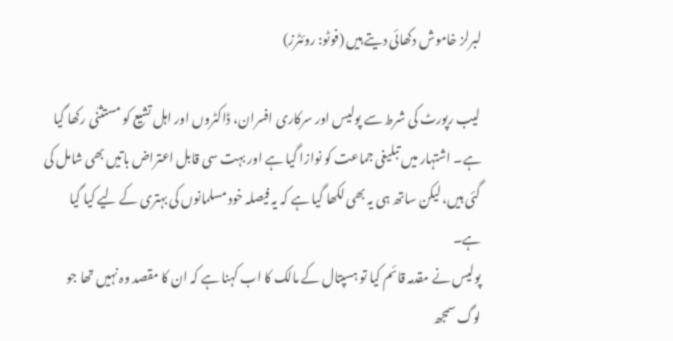لبرلز خاموش دکھائی دیتے ہیں (فوٹو: روئٹرز)

لیب رپورٹ کی شرط سے پولیس اور سرکاری افسران، ڈاکٹروں اور اہل تشیع کو مستثنٰی رکھا گیا ہے۔ اشتہار میں تبلیغی جماعت کو نوازا گیا ہے اور بہت سی قابل اعتراض باتیں بھی شامل کی گئی ہیں، لیکن ساتھ ہی یہ بھی لکھا گیا ہے کہ یہ فیصلہ خود مسلمانوں کی بہتری کے لیے کیا گیا ہے۔
پولیس نے مقدمہ قائم کیا تو ہسپتال کے مالک کا اب کہنا ہے کہ ان کا مقصد وہ نہیں تھا جو لوگ سمجھ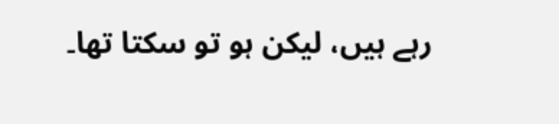رہے ہیں، لیکن ہو تو سکتا تھا۔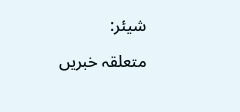شیئر:

متعلقہ خبریں